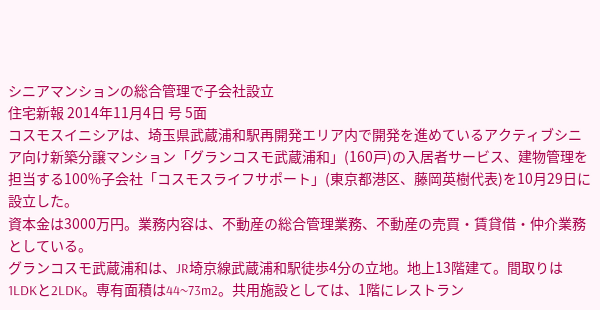シニアマンションの総合管理で子会社設立
住宅新報 2014年11月4日 号 5面
コスモスイニシアは、埼玉県武蔵浦和駅再開発エリア内で開発を進めているアクティブシニア向け新築分譲マンション「グランコスモ武蔵浦和」(160戸)の入居者サービス、建物管理を担当する100%子会社「コスモスライフサポート」(東京都港区、藤岡英樹代表)を10月29日に設立した。
資本金は3000万円。業務内容は、不動産の総合管理業務、不動産の売買・賃貸借・仲介業務としている。
グランコスモ武蔵浦和は、JR埼京線武蔵浦和駅徒歩4分の立地。地上13階建て。間取りは1LDKと2LDK。専有面積は44~73m2。共用施設としては、1階にレストラン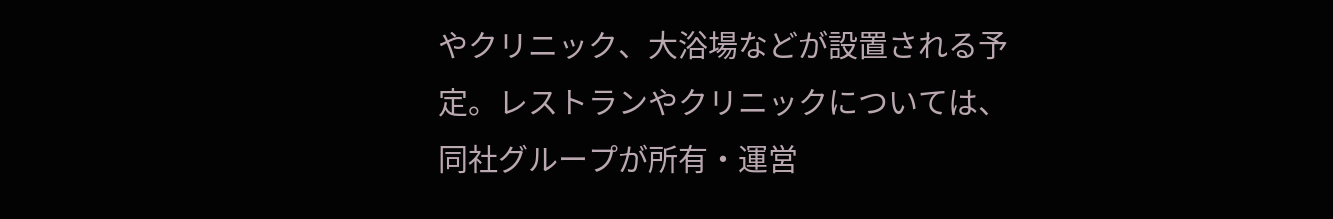やクリニック、大浴場などが設置される予定。レストランやクリニックについては、同社グループが所有・運営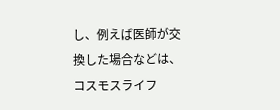し、例えば医師が交換した場合などは、コスモスライフ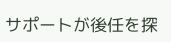サポートが後任を探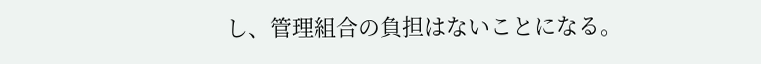し、管理組合の負担はないことになる。